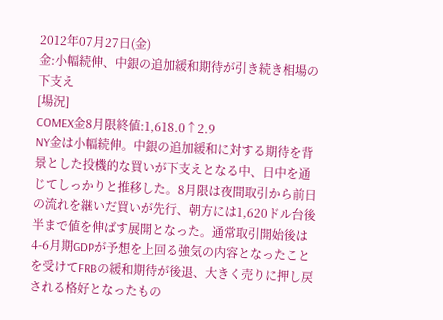2012年07月27日(金)
金:小幅続伸、中銀の追加緩和期待が引き続き相場の下支え
[場況]
COMEX金8月限終値:1,618.0↑2.9
NY金は小幅続伸。中銀の追加緩和に対する期待を背景とした投機的な買いが下支えとなる中、日中を通じてしっかりと推移した。8月限は夜間取引から前日の流れを継いだ買いが先行、朝方には1,620ドル台後半まで値を伸ばす展開となった。通常取引開始後は4-6月期GDPが予想を上回る強気の内容となったことを受けてFRBの緩和期待が後退、大きく売りに押し戻される格好となったもの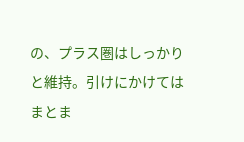の、プラス圏はしっかりと維持。引けにかけてはまとま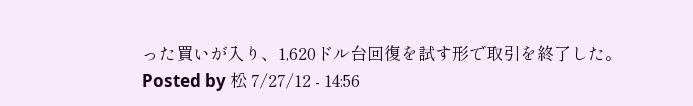った買いが入り、1,620ドル台回復を試す形で取引を終了した。
Posted by 松 7/27/12 - 14:56